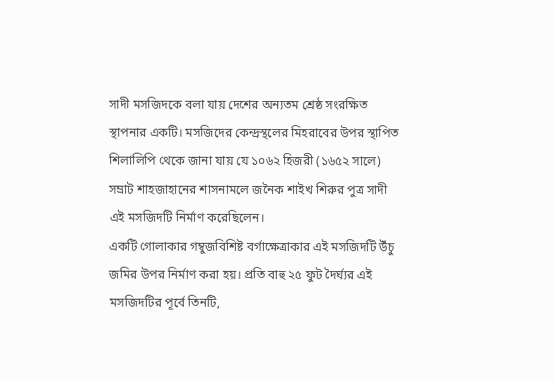সাদী মসজিদকে বলা যায় দেশের অন্যতম শ্রেষ্ঠ সংরক্ষিত স্থাপনার একটি। মসজিদের কেন্দ্রস্থলের মিহরাবের উপর স্থাপিত শিলালিপি থেকে জানা যায় যে ১০৬২ হিজরী (১৬৫২ সালে) সম্রাট শাহজাহানের শাসনামলে জনৈক শাইখ শিরুর পুত্র সাদী এই মসজিদটি নির্মাণ করেছিলেন।
একটি গোলাকার গম্বুজবিশিষ্ট বর্গাক্ষেত্রাকার এই মসজিদটি উঁচু জমির উপর নির্মাণ করা হয়। প্রতি বাহু ২৫ ফুট দৈর্ঘ্যর এই মসজিদটির পূর্বে তিনটি,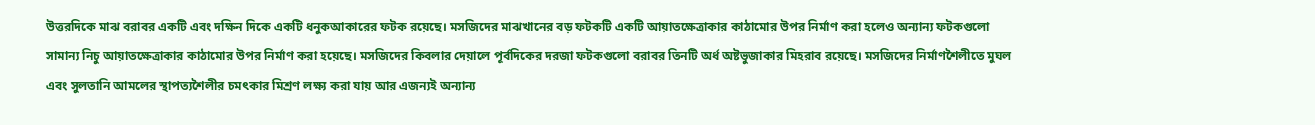উত্তরদিকে মাঝ বরাবর একটি এবং দক্ষিন দিকে একটি ধনুকআকারের ফটক রয়েছে। মসজিদের মাঝখানের বড় ফটকটি একটি আয়াতক্ষেত্রাকার কাঠামোর উপর নির্মাণ করা হলেও অন্যান্য ফটকগুলো সামান্য নিচু আয়াতক্ষেত্রাকার কাঠামোর উপর নির্মাণ করা হয়েছে। মসজিদের কিবলার দেয়ালে পূর্বদিকের দরজা ফটকগুলো বরাবর তিনটি অর্ধ অষ্টভুজাকার মিহরাব রয়েছে। মসজিদের নির্মাণশৈলীতে মুঘল এবং সুলতানি আমলের স্থাপত্যশৈলীর চমৎকার মিশ্রণ লক্ষ্য করা যায় আর এজন্যই অন্যান্য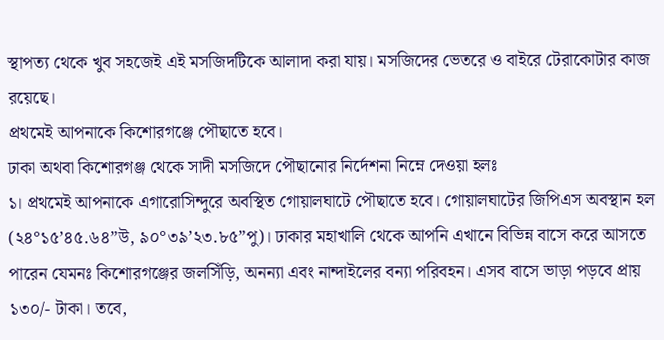স্থাপত্য থেকে খুব সহজেই এই মসজিদটিকে আলাদা করা যায়। মসজিদের ভেতরে ও বাইরে টেরাকোটার কাজ রয়েছে।
প্রথমেই আপনাকে কিশোরগঞ্জে পৌছাতে হবে।
ঢাকা অথবা কিশোরগঞ্জ থেকে সাদী মসজিদে পৌছানোর নির্দেশনা নিম্নে দেওয়া হলঃ
১। প্রথমেই আপনাকে এগারোসিন্দুরে অবস্থিত গোয়ালঘাটে পৌছাতে হবে। গোয়ালঘাটের জিপিএস অবস্থান হল (২৪°১৫’৪৫.৬৪”উ, ৯০°৩৯’২৩.৮৫”পু)। ঢাকার মহাখালি থেকে আপনি এখানে বিভিন্ন বাসে করে আসতে পারেন যেমনঃ কিশোরগঞ্জের জলসিঁড়ি, অনন্যা এবং নান্দাইলের বন্যা পরিবহন। এসব বাসে ভাড়া পড়বে প্রায় ১৩০/- টাকা। তবে,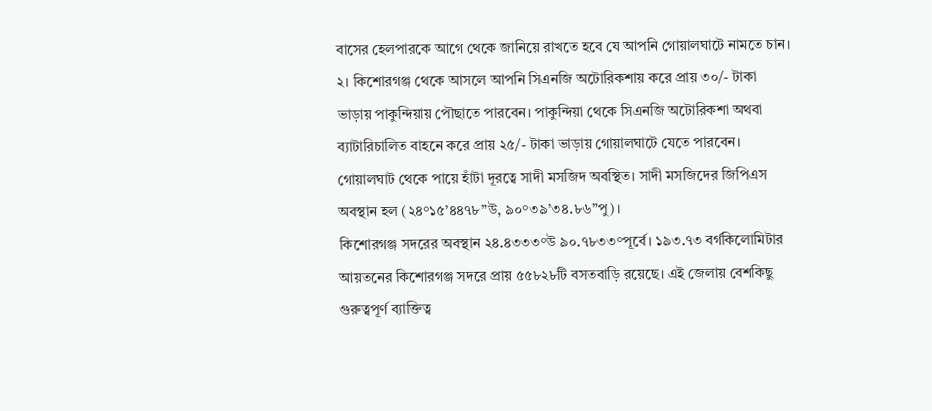বাসের হেলপারকে আগে থেকে জানিয়ে রাখতে হবে যে আপনি গোয়ালঘাটে নামতে চান।
২। কিশোরগঞ্জ থেকে আসলে আপনি সিএনজি অটোরিকশায় করে প্রায় ৩০/- টাকা ভাড়ায় পাকুন্দিয়ায় পৌছাতে পারবেন। পাকুন্দিয়া থেকে সিএনজি অটোরিকশা অথবা ব্যাটারিচালিত বাহনে করে প্রায় ২৫/- টাকা ভাড়ায় গোয়ালঘাটে যেতে পারবেন। গোয়ালঘাট থেকে পায়ে হাঁটা দূরত্বে সাদী মসজিদ অবস্থিত। সাদী মসজিদের জিপিএস অবস্থান হল (২৪°১৫’৪৪৭৮”উ, ৯০°৩৯’৩৪.৮৬”পু)।
কিশোরগঞ্জ সদরের অবস্থান ২৪.৪৩৩৩°উ ৯০.৭৮৩৩°পূর্বে। ১৯৩.৭৩ বর্গকিলোমিটার আয়তনের কিশোরগঞ্জ সদরে প্রায় ৫৫৮২৮টি বসতবাড়ি রয়েছে। এই জেলায় বেশকিছু গুরুত্বপূর্ণ ব্যাক্তিত্ব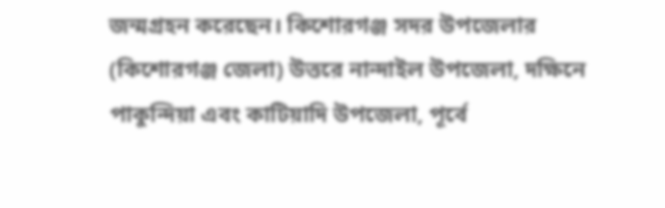জন্মগ্রহন করেছেন। কিশোরগঞ্জ সদর উপজেলার (কিশোরগঞ্জ জেলা) উত্তরে নান্দাইল উপজেলা, দক্ষিনে পাকুন্দিয়া এবং কাটিয়াদি উপজেলা, পূর্বে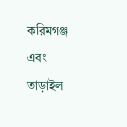করিমগঞ্জ এবং তাড়াইল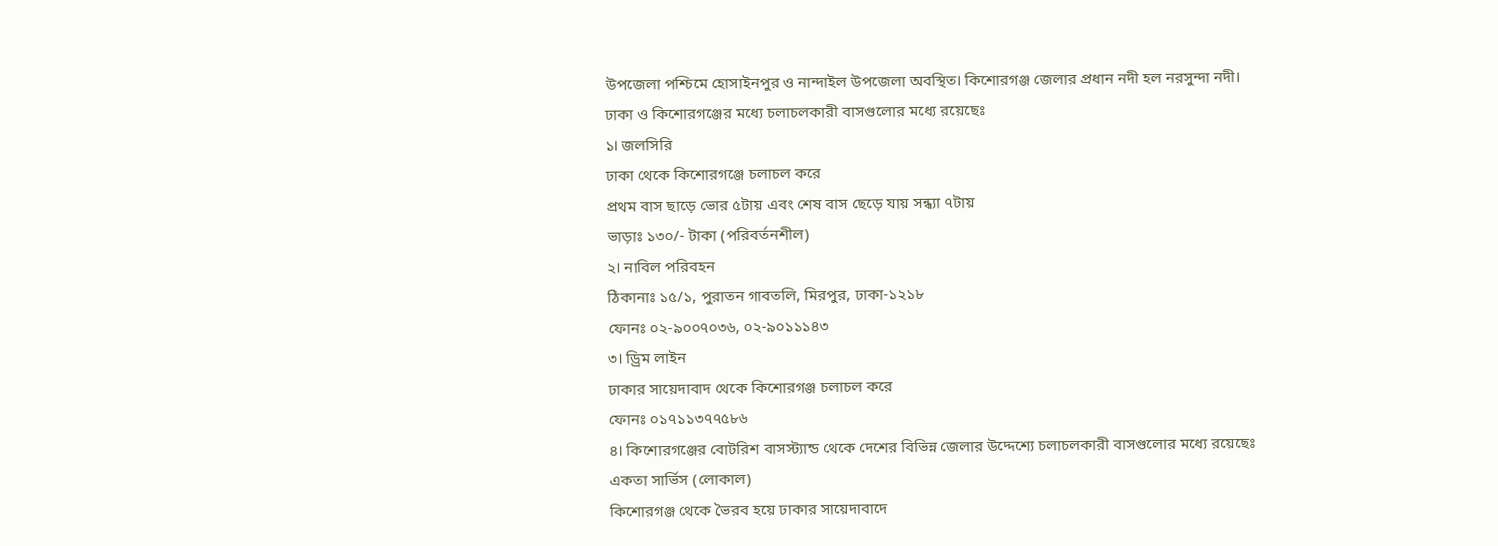উপজেলা পশ্চিমে হোসাইনপুর ও নান্দাইল উপজেলা অবস্থিত। কিশোরগঞ্জ জেলার প্রধান নদী হল নরসুন্দা নদী।
ঢাকা ও কিশোরগঞ্জের মধ্যে চলাচলকারী বাসগুলোর মধ্যে রয়েছেঃ
১। জলসিরি
ঢাকা থেকে কিশোরগঞ্জে চলাচল করে
প্রথম বাস ছাড়ে ভোর ৫টায় এবং শেষ বাস ছেড়ে যায় সন্ধ্যা ৭টায়
ভাড়াঃ ১৩০/- টাকা (পরিবর্তনশীল)
২। নাবিল পরিবহন
ঠিকানাঃ ১৫/১, পুরাতন গাবতলি, মিরপুর, ঢাকা-১২১৮
ফোনঃ ০২-৯০০৭০৩৬, ০২-৯০১১১৪৩
৩। ড্রিম লাইন
ঢাকার সায়েদাবাদ থেকে কিশোরগঞ্জ চলাচল করে
ফোনঃ ০১৭১১৩৭৭৫৮৬
৪। কিশোরগঞ্জের বোটরিশ বাসস্ট্যান্ড থেকে দেশের বিভিন্ন জেলার উদ্দেশ্যে চলাচলকারী বাসগুলোর মধ্যে রয়েছেঃ
একতা সার্ভিস (লোকাল)
কিশোরগঞ্জ থেকে ভৈরব হয়ে ঢাকার সায়েদাবাদে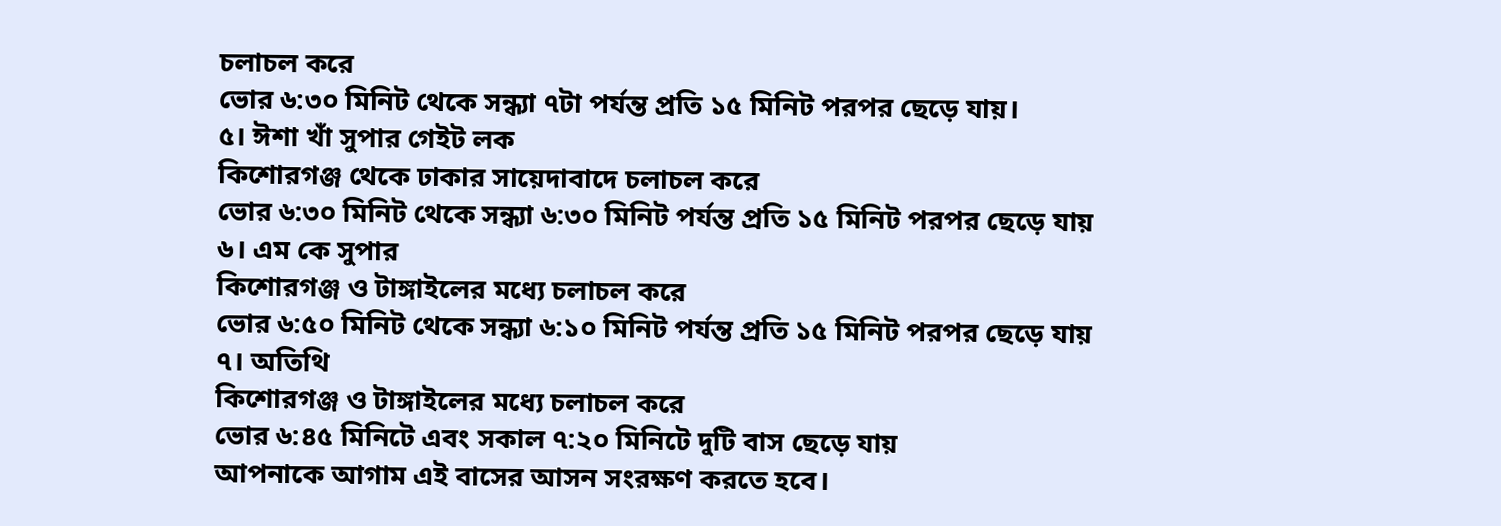চলাচল করে
ভোর ৬:৩০ মিনিট থেকে সন্ধ্যা ৭টা পর্যন্ত প্রতি ১৫ মিনিট পরপর ছেড়ে যায়।
৫। ঈশা খাঁ সুপার গেইট লক
কিশোরগঞ্জ থেকে ঢাকার সায়েদাবাদে চলাচল করে
ভোর ৬:৩০ মিনিট থেকে সন্ধ্যা ৬:৩০ মিনিট পর্যন্ত প্রতি ১৫ মিনিট পরপর ছেড়ে যায়
৬। এম কে সুপার
কিশোরগঞ্জ ও টাঙ্গাইলের মধ্যে চলাচল করে
ভোর ৬:৫০ মিনিট থেকে সন্ধ্যা ৬:১০ মিনিট পর্যন্ত প্রতি ১৫ মিনিট পরপর ছেড়ে যায়
৭। অতিথি
কিশোরগঞ্জ ও টাঙ্গাইলের মধ্যে চলাচল করে
ভোর ৬:৪৫ মিনিটে এবং সকাল ৭:২০ মিনিটে দুটি বাস ছেড়ে যায়
আপনাকে আগাম এই বাসের আসন সংরক্ষণ করতে হবে।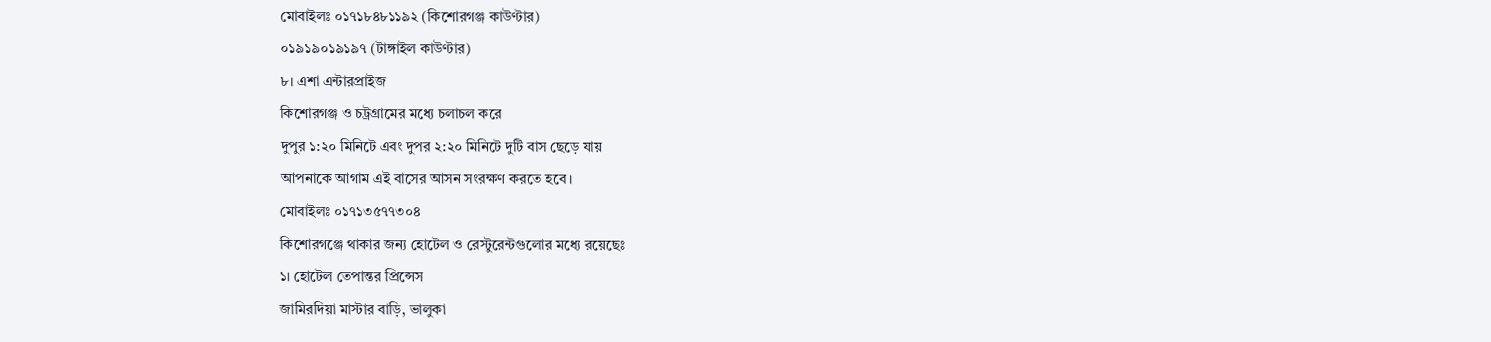মোবাইলঃ ০১৭১৮৪৮১১৯২ (কিশোরগঞ্জ কাউণ্টার)
০১৯১৯০১৯১৯৭ (টাঙ্গাইল কাউণ্টার)
৮। এশা এন্টারপ্রাইজ
কিশোরগঞ্জ ও চট্রগ্রামের মধ্যে চলাচল করে
দুপুর ১:২০ মিনিটে এবং দুপর ২:২০ মিনিটে দুটি বাস ছেড়ে যায়
আপনাকে আগাম এই বাসের আসন সংরক্ষণ করতে হবে।
মোবাইলঃ ০১৭১৩৫৭৭৩০৪
কিশোরগঞ্জে থাকার জন্য হোটেল ও রেস্টুরেন্টগুলোর মধ্যে রয়েছেঃ
১। হোটেল তেপান্তর প্রিন্সেস
জামিরদিয়া মাস্টার বাড়ি, ভালুকা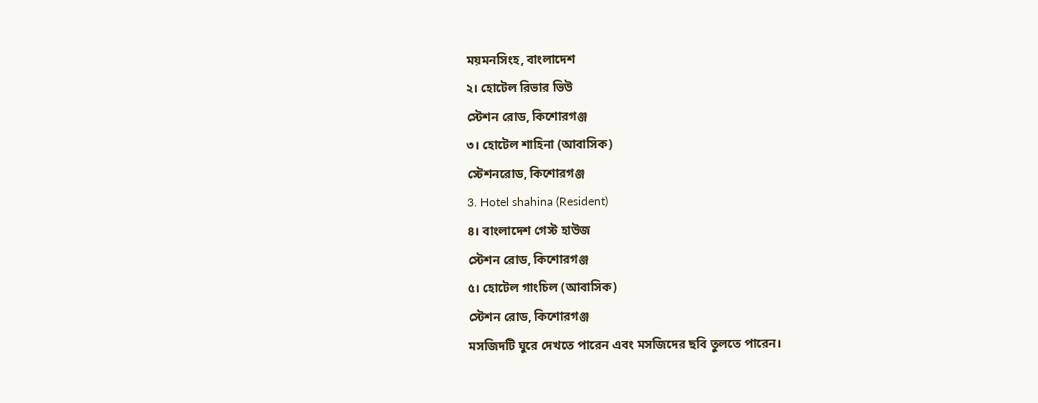ময়মনসিংহ, বাংলাদেশ
২। হোটেল রিভার ভিউ
স্টেশন রোড, কিশোরগঞ্জ
৩। হোটেল শাহিনা (আবাসিক)
স্টেশনরোড, কিশোরগঞ্জ
3. Hotel shahina (Resident)
৪। বাংলাদেশ গেস্ট হাউজ
স্টেশন রোড, কিশোরগঞ্জ
৫। হোটেল গাংচিল (আবাসিক)
স্টেশন রোড, কিশোরগঞ্জ
মসজিদটি ঘুরে দেখতে পারেন এবং মসজিদের ছবি তুলতে পারেন।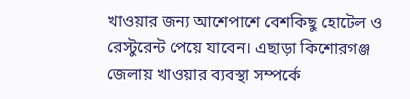খাওয়ার জন্য আশেপাশে বেশকিছু হোটেল ও রেস্টুরেন্ট পেয়ে যাবেন। এছাড়া কিশোরগঞ্জ জেলায় খাওয়ার ব্যবস্থা সম্পর্কে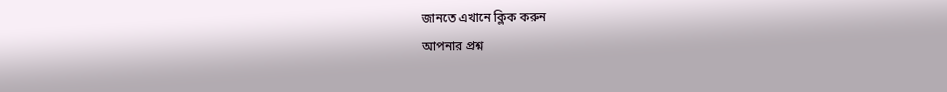জানতে এখানে ক্লিক করুন
আপনার প্রশ্ন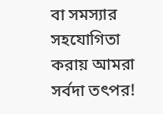বা সমস্যার সহযোগিতা করায় আমরা সর্বদা তৎপর!